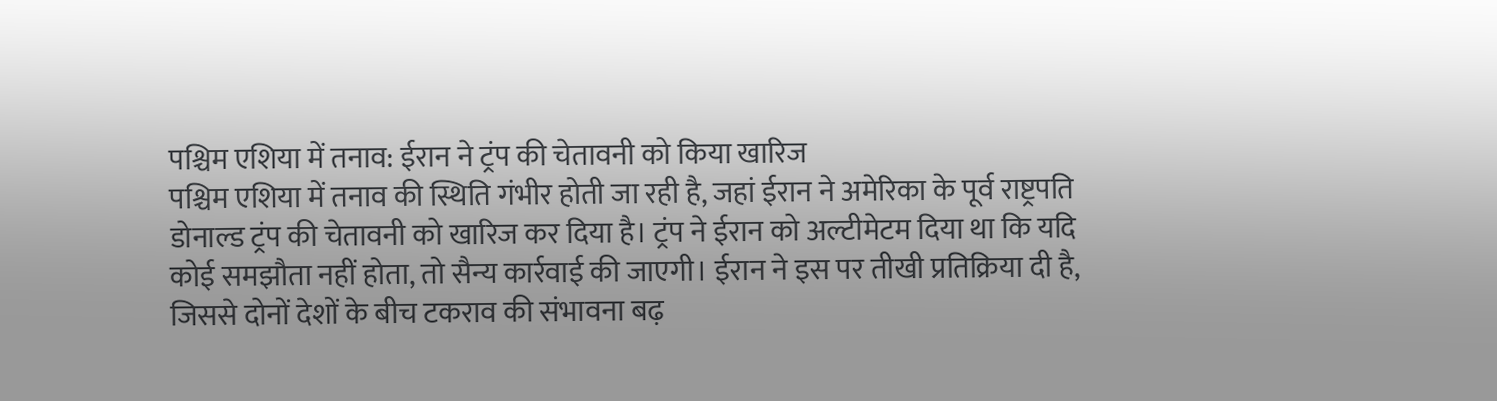पश्चिम एशिया में तनाव: ईरान ने ट्रंप की चेतावनी को किया खारिज
पश्चिम एशिया में तनाव की स्थिति गंभीर होती जा रही है, जहां ईरान ने अमेरिका के पूर्व राष्ट्रपति डोनाल्ड ट्रंप की चेतावनी को खारिज कर दिया है। ट्रंप ने ईरान को अल्टीमेटम दिया था कि यदि कोई समझौता नहीं होता, तो सैन्य कार्रवाई की जाएगी। ईरान ने इस पर तीखी प्रतिक्रिया दी है, जिससे दोनों देशों के बीच टकराव की संभावना बढ़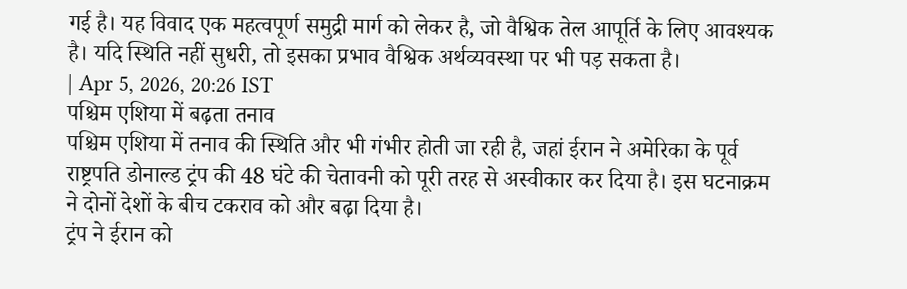गई है। यह विवाद एक महत्वपूर्ण समुद्री मार्ग को लेकर है, जो वैश्विक तेल आपूर्ति के लिए आवश्यक है। यदि स्थिति नहीं सुधरी, तो इसका प्रभाव वैश्विक अर्थव्यवस्था पर भी पड़ सकता है।
| Apr 5, 2026, 20:26 IST
पश्चिम एशिया में बढ़ता तनाव
पश्चिम एशिया में तनाव की स्थिति और भी गंभीर होती जा रही है, जहां ईरान ने अमेरिका के पूर्व राष्ट्रपति डोनाल्ड ट्रंप की 48 घंटे की चेतावनी को पूरी तरह से अस्वीकार कर दिया है। इस घटनाक्रम ने दोनों देशों के बीच टकराव को और बढ़ा दिया है।
ट्रंप ने ईरान को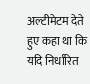अल्टीमेटम देते हुए कहा था कि यदि निर्धारित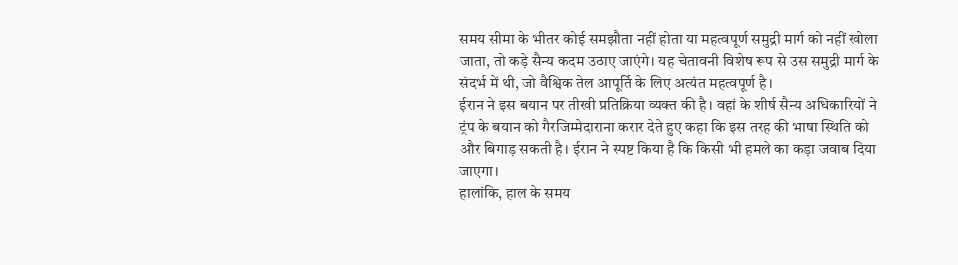समय सीमा के भीतर कोई समझौता नहीं होता या महत्वपूर्ण समुद्री मार्ग को नहीं खोला जाता, तो कड़े सैन्य कदम उठाए जाएंगे। यह चेतावनी विशेष रूप से उस समुद्री मार्ग के संदर्भ में थी, जो वैश्विक तेल आपूर्ति के लिए अत्यंत महत्वपूर्ण है।
ईरान ने इस बयान पर तीखी प्रतिक्रिया व्यक्त की है। वहां के शीर्ष सैन्य अधिकारियों ने ट्रंप के बयान को गैरजिम्मेदाराना करार देते हुए कहा कि इस तरह की भाषा स्थिति को और बिगाड़ सकती है। ईरान ने स्पष्ट किया है कि किसी भी हमले का कड़ा जवाब दिया जाएगा।
हालांकि, हाल के समय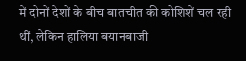में दोनों देशों के बीच बातचीत की कोशिशें चल रही थीं, लेकिन हालिया बयानबाजी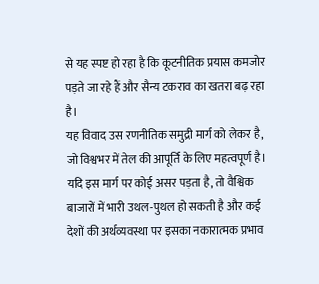से यह स्पष्ट हो रहा है कि कूटनीतिक प्रयास कमजोर पड़ते जा रहे हैं और सैन्य टकराव का खतरा बढ़ रहा है।
यह विवाद उस रणनीतिक समुद्री मार्ग को लेकर है, जो विश्वभर में तेल की आपूर्ति के लिए महत्वपूर्ण है। यदि इस मार्ग पर कोई असर पड़ता है, तो वैश्विक बाजारों में भारी उथल-पुथल हो सकती है और कई देशों की अर्थव्यवस्था पर इसका नकारात्मक प्रभाव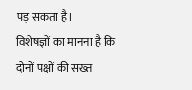पड़ सकता है।
विशेषज्ञों का मानना है कि दोनों पक्षों की सख्त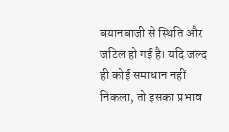बयानबाजी से स्थिति और जटिल हो गई है। यदि जल्द ही कोई समाधान नहीं निकला, तो इसका प्रभाव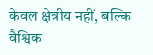केवल क्षेत्रीय नहीं, बल्कि वैश्विक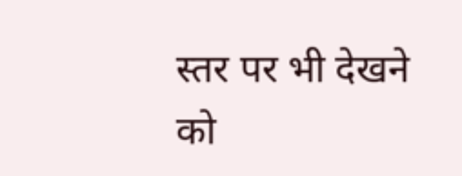स्तर पर भी देखने को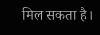मिल सकता है।